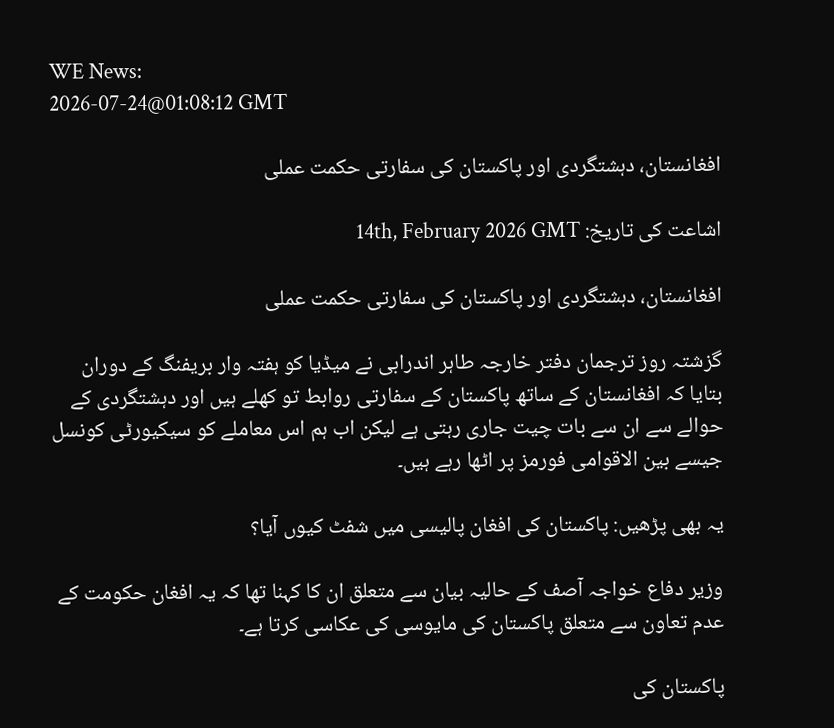WE News:
2026-07-24@01:08:12 GMT

افغانستان، دہشتگردی اور پاکستان کی سفارتی حکمت عملی

اشاعت کی تاریخ: 14th, February 2026 GMT

افغانستان، دہشتگردی اور پاکستان کی سفارتی حکمت عملی

گزشتہ روز ترجمان دفتر خارجہ طاہر اندرابی نے میڈیا کو ہفتہ وار بریفنگ کے دوران بتایا کہ افغانستان کے ساتھ پاکستان کے سفارتی روابط تو کھلے ہیں اور دہشتگردی کے حوالے سے ان سے بات چیت جاری رہتی ہے لیکن اب ہم اس معاملے کو سیکیورٹی کونسل جیسے بین الاقوامی فورمز پر اٹھا رہے ہیں۔

یہ بھی پڑھیں: پاکستان کی افغان پالیسی میں شفٹ کیوں آیا؟

وزیر دفاع خواجہ آصف کے حالیہ بیان سے متعلق ان کا کہنا تھا کہ یہ افغان حکومت کے عدم تعاون سے متعلق پاکستان کی مایوسی کی عکاسی کرتا ہے۔

پاکستان کی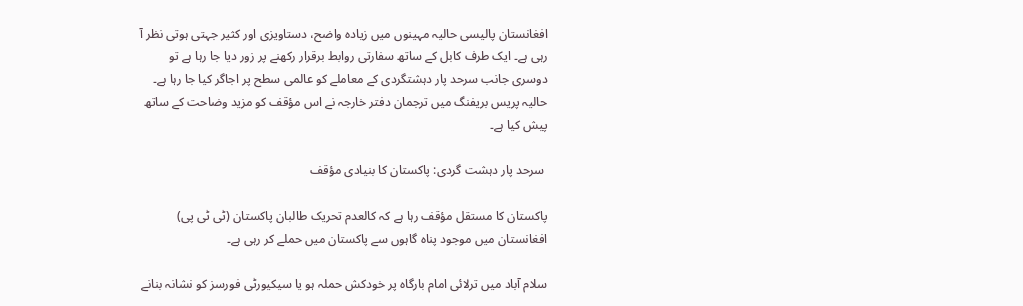افغانستان پالیسی حالیہ مہینوں میں زیادہ واضح، دستاویزی اور کثیر جہتی ہوتی نظر آ رہی ہے۔ ایک طرف کابل کے ساتھ سفارتی روابط برقرار رکھنے پر زور دیا جا رہا ہے تو دوسری جانب سرحد پار دہشتگردی کے معاملے کو عالمی سطح پر اجاگر کیا جا رہا ہے۔ حالیہ پریس بریفنگ میں ترجمان دفتر خارجہ نے اس مؤقف کو مزید وضاحت کے ساتھ پیش کیا ہے۔

 سرحد پار دہشت گردی: پاکستان کا بنیادی مؤقف

پاکستان کا مستقل مؤقف رہا ہے کہ کالعدم تحریک طالبان پاکستان (ٹی ٹی پی) افغانستان میں موجود پناہ گاہوں سے پاکستان میں حملے کر رہی ہے۔

سلام آباد میں ترلائی امام بارگاہ پر خودکش حملہ ہو یا سیکیورٹی فورسز کو نشانہ بنانے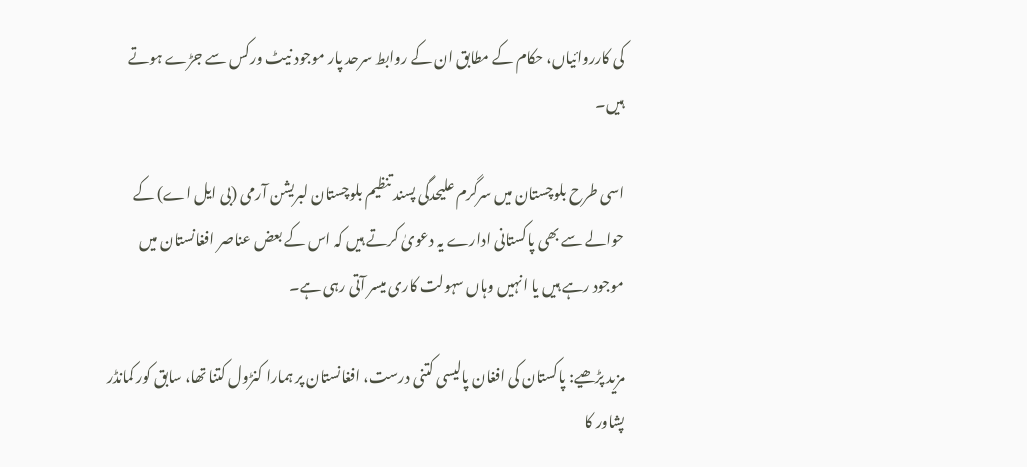کی کارروائیاں، حکام کے مطابق ان کے روابط سرحد پار موجود نیٹ ورکس سے جڑے ہوتے ہیں۔

اسی طرح بلوچستان میں سرگرم علیحدگی پسند تنظیم بلوچستان لبریشن آرمی (بی ایل اے) کے حوالے سے بھی پاکستانی ادارے یہ دعویٰ کرتے ہیں کہ اس کے بعض عناصر افغانستان میں موجود رہے ہیں یا انہیں وہاں سہولت کاری میسر آتی رہی ہے۔

مزید پڑھیے: پاکستان کی افغان پالیسی کتنی درست، افغانستان پر ہمارا کنڑول کتنا تھا، سابق کور کمانڈر پشاور کا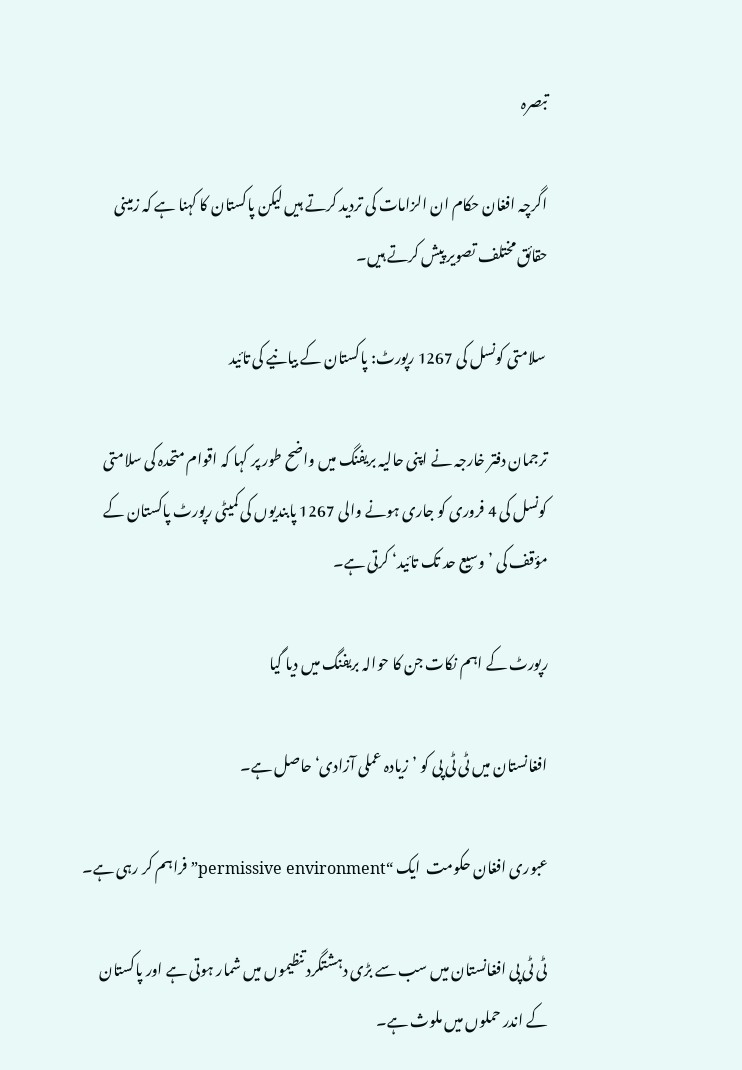تبصرہ

اگرچہ افغان حکام ان الزامات کی تردید کرتے ہیں لیکن پاکستان کا کہنا ہے کہ زمینی حقائق مختلف تصویر پیش کرتے ہیں۔

 سلامتی کونسل کی 1267 رپورٹ: پاکستان کے بیانیے کی تائید

ترجمان دفتر خارجہ نے اپنی حالیہ بریفنگ میں واضح طور پر کہا کہ اقوام متحدہ کی سلامتی کونسل کی 4 فروری کو جاری ہونے والی 1267 پابندیوں کی کمیٹی رپورٹ پاکستان کے مؤقف کی ’وسیع حد تک تائید‘ کرتی ہے۔

رپورٹ کے اہم نکات جن کا حوالہ بریفنگ میں دیا گیا

افغانستان میں ٹی ٹی پی کو ’زیادہ عملی آزادی‘ حاصل ہے۔

عبوری افغان حکومت  ایک “permissive environment” فراہم کر رہی ہے۔

ٹی ٹی پی افغانستان میں سب سے بڑی دہشتگرد تنظیموں میں شمار ہوتی ہے اور پاکستان کے اندر حملوں میں ملوث ہے۔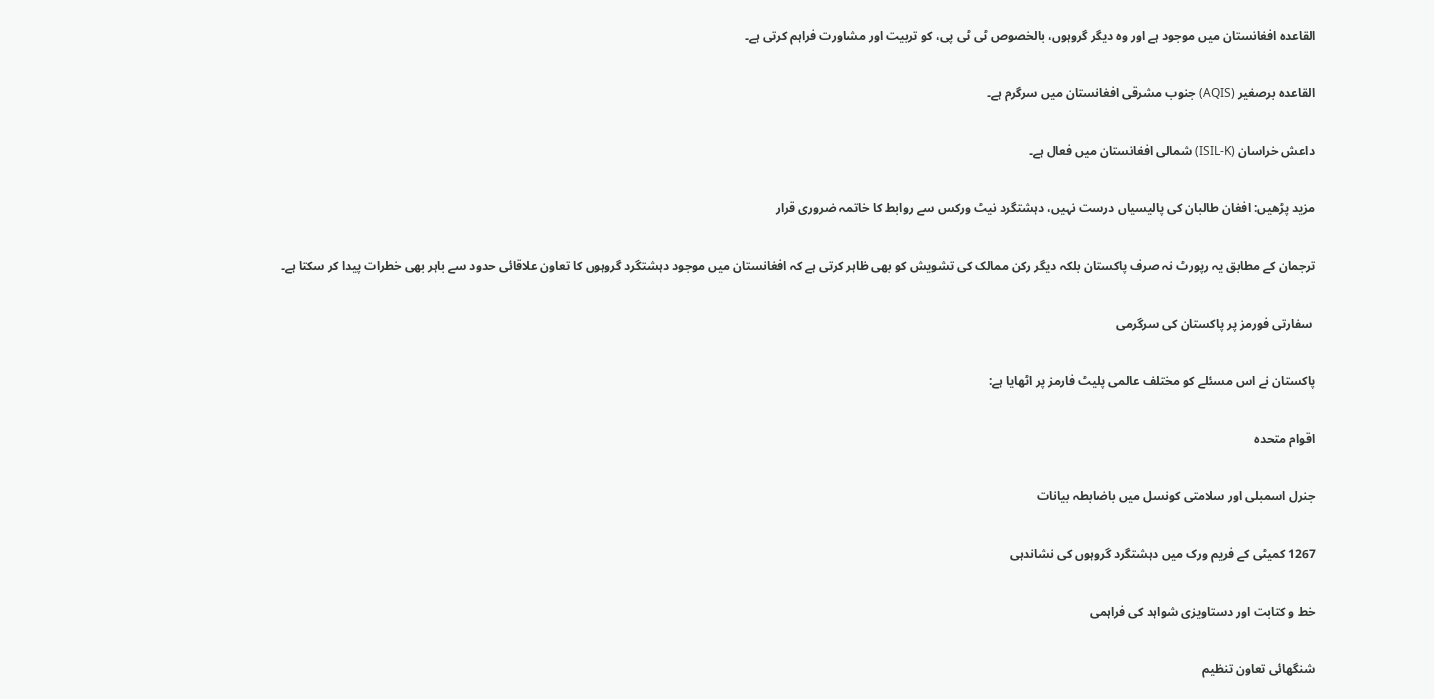القاعدہ افغانستان میں موجود ہے اور وہ دیگر گروہوں، بالخصوص ٹی ٹی پی، کو تربیت اور مشاورت فراہم کرتی ہے۔

القاعدہ برصغیر (AQIS) جنوب مشرقی افغانستان میں سرگرم ہے۔

داعش خراسان (ISIL-K) شمالی افغانستان میں فعال ہے۔

مزید پڑھیں: افغان طالبان کی پالیسیاں درست نہیں، دہشتگرد نیٹ ورکس سے روابط کا خاتمہ ضروری قرار

ترجمان کے مطابق یہ رپورٹ نہ صرف پاکستان بلکہ دیگر رکن ممالک کی تشویش کو بھی ظاہر کرتی ہے کہ افغانستان میں موجود دہشتگرد گروہوں کا تعاون علاقائی حدود سے باہر بھی خطرات پیدا کر سکتا ہے۔

 سفارتی فورمز پر پاکستان کی سرگرمی

پاکستان نے اس مسئلے کو مختلف عالمی پلیٹ فارمز پر اٹھایا ہے:

اقوام متحدہ

جنرل اسمبلی اور سلامتی کونسل میں باضابطہ بیانات

1267 کمیٹی کے فریم ورک میں دہشتگرد گروہوں کی نشاندہی

خط و کتابت اور دستاویزی شواہد کی فراہمی

شنگھائی تعاون تنظیم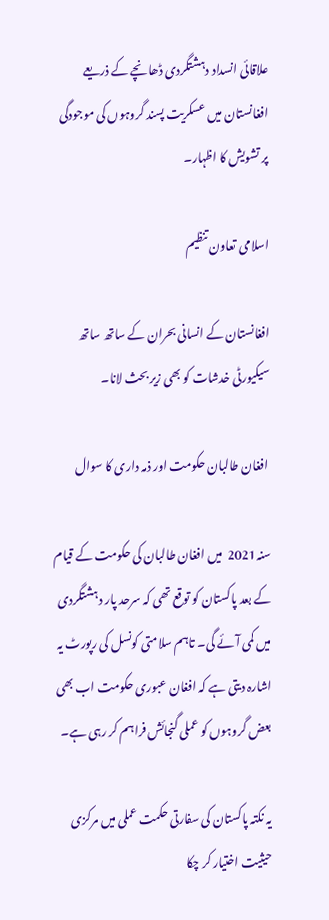علاقائی انسداد دہشتگردی ڈھانچے کے ذریعے افغانستان میں عسکریت پسند گروہوں کی موجودگی پر تشویش کا اظہار۔

اسلامی تعاون تنظیم

افغانستان کے انسانی بحران کے ساتھ ساتھ سیکیورٹی خدشات کو بھی زیر بحث لانا۔

 افغان طالبان حکومت اور ذمہ داری کا سوال

سنہ2021  میں افغان طالبان کی حکومت کے قیام کے بعد پاکستان کو توقع تھی کہ سرحد پار دہشتگردی میں کمی آئے گی۔ تاہم سلامتی کونسل کی رپورٹ یہ اشارہ دیتی ہے کہ افغان عبوری حکومت اب بھی بعض گروہوں کو عملی گنجائش فراہم کر رہی ہے۔

یہ نکتہ پاکستان کی سفارتی حکمت عملی میں مرکزی حیثیت اختیار کر چکا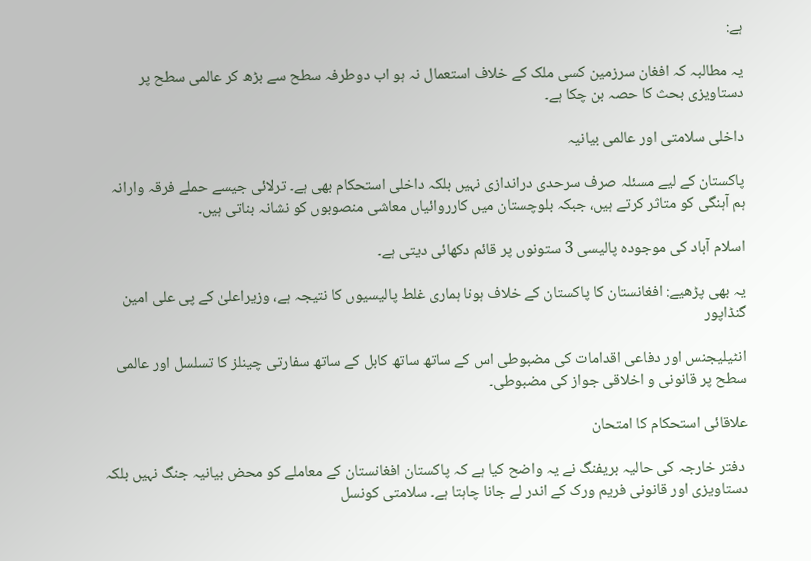ہے:

یہ مطالبہ کہ افغان سرزمین کسی ملک کے خلاف استعمال نہ ہو اب دوطرفہ سطح سے بڑھ کر عالمی سطح پر دستاویزی بحث کا حصہ بن چکا ہے۔

داخلی سلامتی اور عالمی بیانیہ

پاکستان کے لیے مسئلہ صرف سرحدی دراندازی نہیں بلکہ داخلی استحکام بھی ہے۔ ترلائی جیسے حملے فرقہ وارانہ ہم آہنگی کو متاثر کرتے ہیں، جبکہ بلوچستان میں کارروائیاں معاشی منصوبوں کو نشانہ بناتی ہیں۔

اسلام آباد کی موجودہ پالیسی 3 ستونوں پر قائم دکھائی دیتی ہے۔

یہ بھی پڑھیے: افغانستان کا پاکستان کے خلاف ہونا ہماری غلط پالیسیوں کا نتیجہ ہے، وزیراعلیٰ کے پی علی امین گنڈاپور

انٹیلیجنس اور دفاعی اقدامات کی مضبوطی اس کے ساتھ ساتھ کابل کے ساتھ سفارتی چینلز کا تسلسل اور عالمی سطح پر قانونی و اخلاقی جواز کی مضبوطی۔

علاقائی استحکام کا امتحان

 دفتر خارجہ کی حالیہ بریفنگ نے یہ واضح کیا ہے کہ پاکستان افغانستان کے معاملے کو محض بیانیہ جنگ نہیں بلکہ دستاویزی اور قانونی فریم ورک کے اندر لے جانا چاہتا ہے۔ سلامتی کونسل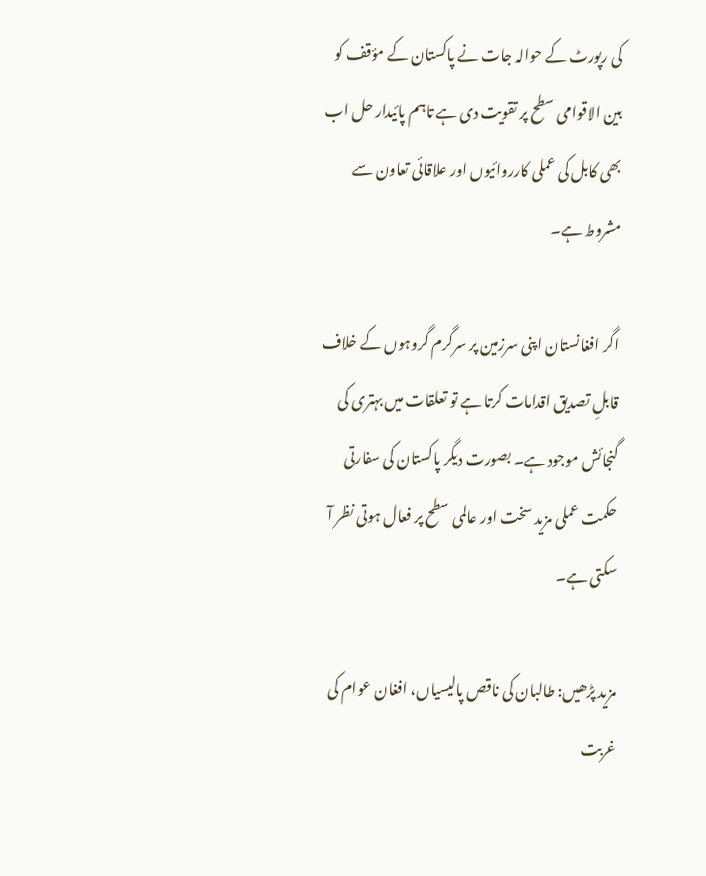کی رپورٹ کے حوالہ جات نے پاکستان کے مؤقف کو بین الاقوامی سطح پر تقویت دی ہے تاہم پائیدار حل اب بھی کابل کی عملی کارروائیوں اور علاقائی تعاون سے مشروط ہے۔

اگر افغانستان اپنی سرزمین پر سرگرم گروہوں کے خلاف قابلِ تصدیق اقدامات کرتا ہے تو تعلقات میں بہتری کی گنجائش موجود ہے۔ بصورت دیگر پاکستان کی سفارتی حکمت عملی مزید سخت اور عالمی سطح پر فعال ہوتی نظر آ سکتی ہے۔

مزید پڑھیں: طالبان کی ناقص پالیسیاں، افغان عوام کی غربت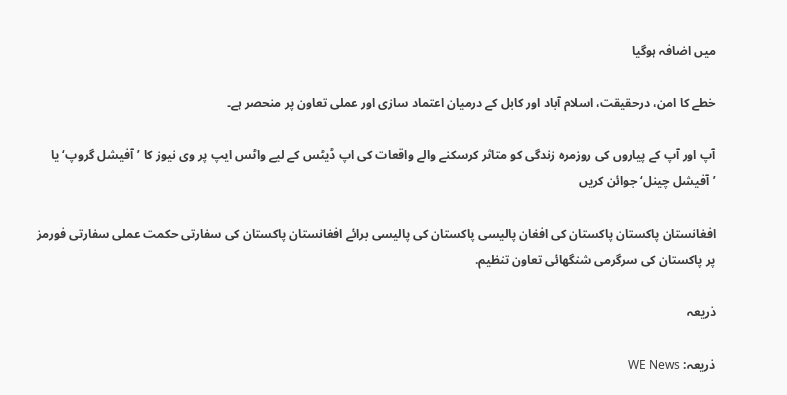میں اضافہ ہوگیا

خطے کا امن، درحقیقت، اسلام آباد اور کابل کے درمیان اعتماد سازی اور عملی تعاون پر منحصر ہے۔

آپ اور آپ کے پیاروں کی روزمرہ زندگی کو متاثر کرسکنے والے واقعات کی اپ ڈیٹس کے لیے واٹس ایپ پر وی نیوز کا ’آفیشل گروپ‘ یا ’آفیشل چینل‘ جوائن کریں

افغانستان پاکستان پاکستان کی افغان پالیسی پاکستان کی پالیسی برائے افغانستان پاکستان کی سفارتی حکمت عملی سفارتی فورمز پر پاکستان کی سرگرمی شنگھائی تعاون تنظیم.

ذریعہ

ذریعہ: WE News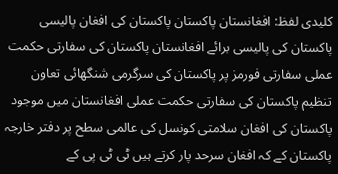کلیدی لفظ: افغانستان پاکستان پاکستان کی افغان پالیسی پاکستان کی پالیسی برائے افغانستان پاکستان کی سفارتی حکمت عملی سفارتی فورمز پر پاکستان کی سرگرمی شنگھائی تعاون تنظیم پاکستان کی سفارتی حکمت عملی افغانستان میں موجود پاکستان کی افغان سلامتی کونسل کی عالمی سطح پر دفتر خارجہ پاکستان کے کہ افغان سرحد پار کرتے ہیں ٹی ٹی پی کے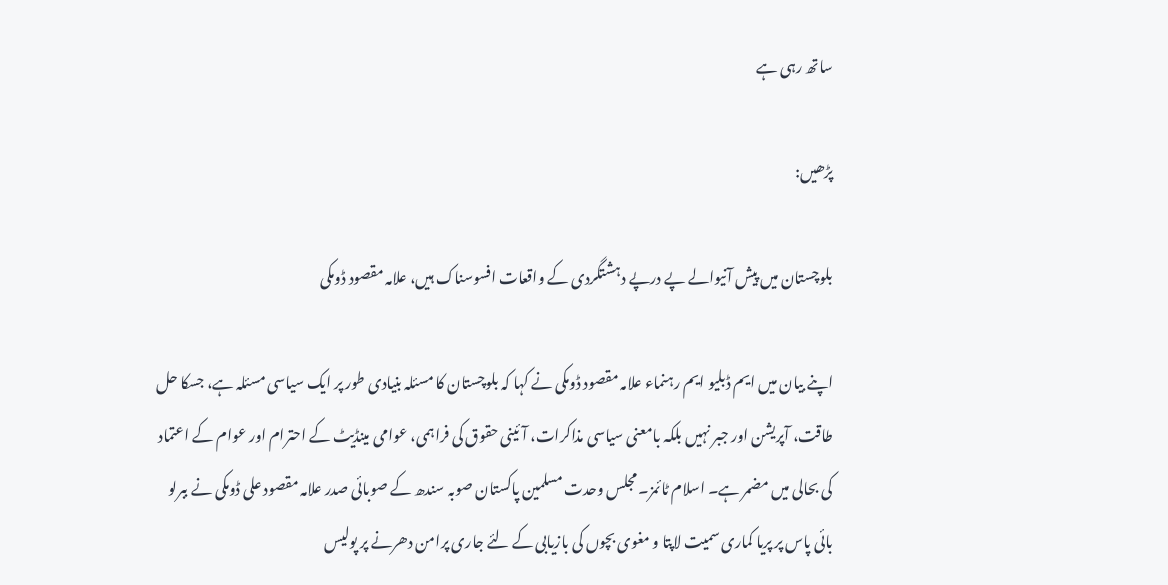ساتھ رہی ہے

پڑھیں:

بلوچستان میں پیش آنیوالے پے درپے دہشتگردی کے واقعات افسوسناک ہیں، علامہ مقصود ڈومکی

اپنے بیان میں ایم ڈبلیو ایم رہنماء علامہ مقصود ڈومکی نے کہا کہ بلوچستان کا مسئلہ بنیادی طور پر ایک سیاسی مسئلہ ہے، جسکا حل طاقت، آپریشن اور جبر نہیں بلکہ بامعنی سیاسی مذاکرات، آئینی حقوق کی فراہمی، عوامی مینڈیٹ کے احترام اور عوام کے اعتماد کی بحالی میں مضمر ہے۔ اسلام ٹائمز۔ مجلس وحدت مسلمین پاکستان صوبہ سندھ کے صوبائی صدر علامہ مقصود علی ڈومکی نے ببرلو بائی پاس پر پریا کماری سمیت لاپتا و مغوی بچوں کی بازیابی کے لئے جاری پرامن دھرنے پر پولیس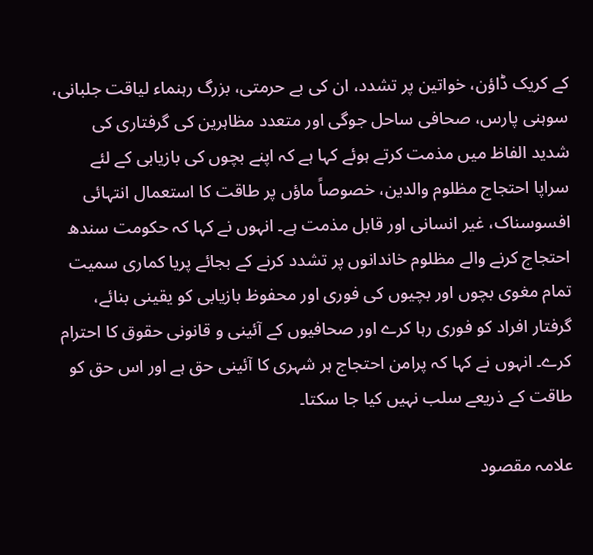کے کریک ڈاؤن، خواتین پر تشدد، ان کی بے حرمتی، بزرگ رہنماء لیاقت جلبانی، سوہنی پارس، صحافی ساحل جوگی اور متعدد مظاہرین کی گرفتاری کی شدید الفاظ میں مذمت کرتے ہوئے کہا ہے کہ اپنے بچوں کی بازیابی کے لئے سراپا احتجاج مظلوم والدین، خصوصاً ماؤں پر طاقت کا استعمال انتہائی افسوسناک، غیر انسانی اور قابل مذمت ہے۔ انہوں نے کہا کہ حکومت سندھ احتجاج کرنے والے مظلوم خاندانوں پر تشدد کرنے کے بجائے پریا کماری سمیت تمام مغوی بچوں اور بچیوں کی فوری اور محفوظ بازیابی کو یقینی بنائے، گرفتار افراد کو فوری رہا کرے اور صحافیوں کے آئینی و قانونی حقوق کا احترام کرے۔ انہوں نے کہا کہ پرامن احتجاج ہر شہری کا آئینی حق ہے اور اس حق کو طاقت کے ذریعے سلب نہیں کیا جا سکتا۔

علامہ مقصود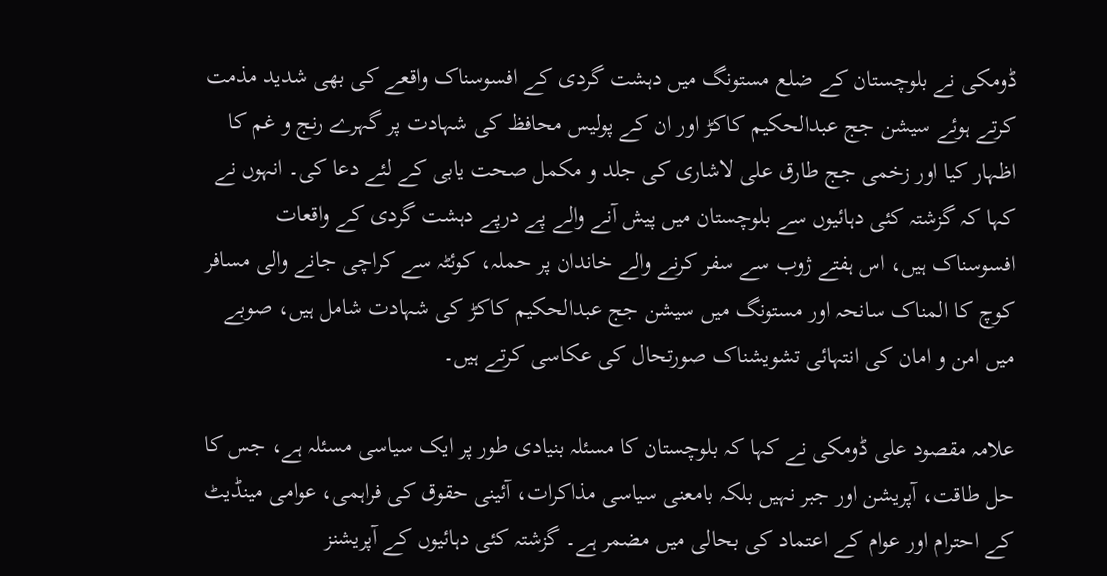ڈومکی نے بلوچستان کے ضلع مستونگ میں دہشت گردی کے افسوسناک واقعے کی بھی شدید مذمت کرتے ہوئے سیشن جج عبدالحکیم کاکڑ اور ان کے پولیس محافظ کی شہادت پر گہرے رنج و غم کا اظہار کیا اور زخمی جج طارق علی لاشاری کی جلد و مکمل صحت یابی کے لئے دعا کی۔ انہوں نے کہا کہ گزشتہ کئی دہائیوں سے بلوچستان میں پیش آنے والے پے درپے دہشت گردی کے واقعات افسوسناک ہیں، اس ہفتے ژوب سے سفر کرنے والے خاندان پر حملہ، کوئٹہ سے کراچی جانے والی مسافر کوچ کا المناک سانحہ اور مستونگ میں سیشن جج عبدالحکیم کاکڑ کی شہادت شامل ہیں، صوبے میں امن و امان کی انتہائی تشویشناک صورتحال کی عکاسی کرتے ہیں۔

علامہ مقصود علی ڈومکی نے کہا کہ بلوچستان کا مسئلہ بنیادی طور پر ایک سیاسی مسئلہ ہے، جس کا حل طاقت، آپریشن اور جبر نہیں بلکہ بامعنی سیاسی مذاکرات، آئینی حقوق کی فراہمی، عوامی مینڈیٹ کے احترام اور عوام کے اعتماد کی بحالی میں مضمر ہے۔ گزشتہ کئی دہائیوں کے آپریشنز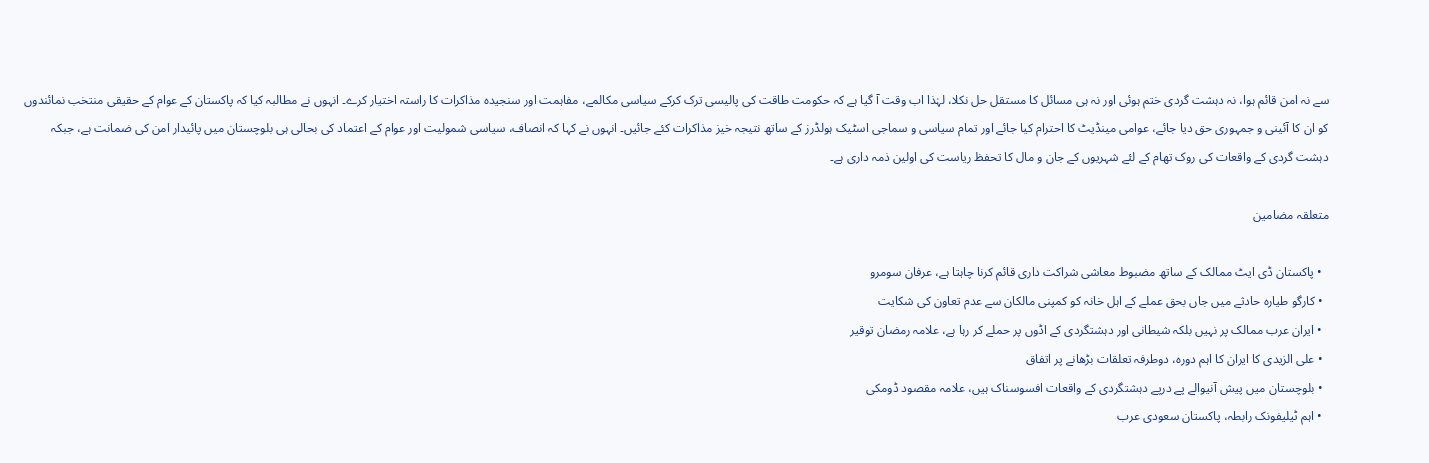سے نہ امن قائم ہوا، نہ دہشت گردی ختم ہوئی اور نہ ہی مسائل کا مستقل حل نکلا، لہٰذا اب وقت آ گیا ہے کہ حکومت طاقت کی پالیسی ترک کرکے سیاسی مکالمے، مفاہمت اور سنجیدہ مذاکرات کا راستہ اختیار کرے۔ انہوں نے مطالبہ کیا کہ پاکستان کے عوام کے حقیقی منتخب نمائندوں کو ان کا آئینی و جمہوری حق دیا جائے، عوامی مینڈیٹ کا احترام کیا جائے اور تمام سیاسی و سماجی اسٹیک ہولڈرز کے ساتھ نتیجہ خیز مذاکرات کئے جائیں۔ انہوں نے کہا کہ انصاف، سیاسی شمولیت اور عوام کے اعتماد کی بحالی ہی بلوچستان میں پائیدار امن کی ضمانت ہے، جبکہ دہشت گردی کے واقعات کی روک تھام کے لئے شہریوں کے جان و مال کا تحفظ ریاست کی اولین ذمہ داری ہے۔

متعلقہ مضامین

  • پاکستان ڈی ایٹ ممالک کے ساتھ مضبوط معاشی شراکت داری قائم کرنا چاہتا ہے، عرفان سومرو
  • کارگو طیارہ حادثے میں جاں بحق عملے کے اہل خانہ کو کمپنی مالکان سے عدم تعاون کی شکایت
  • ایران عرب ممالک پر نہیں بلکہ شیطانی اور دہشتگردی کے اڈوں پر حملے کر رہا ہے، علامہ رمضان توقیر
  • علی الزیدی کا ایران کا اہم دورہ، دوطرفہ تعلقات بڑھانے پر اتفاق
  • بلوچستان میں پیش آنیوالے پے درپے دہشتگردی کے واقعات افسوسناک ہیں، علامہ مقصود ڈومکی
  • اہم ٹیلیفونک رابطہ، پاکستان سعودی عرب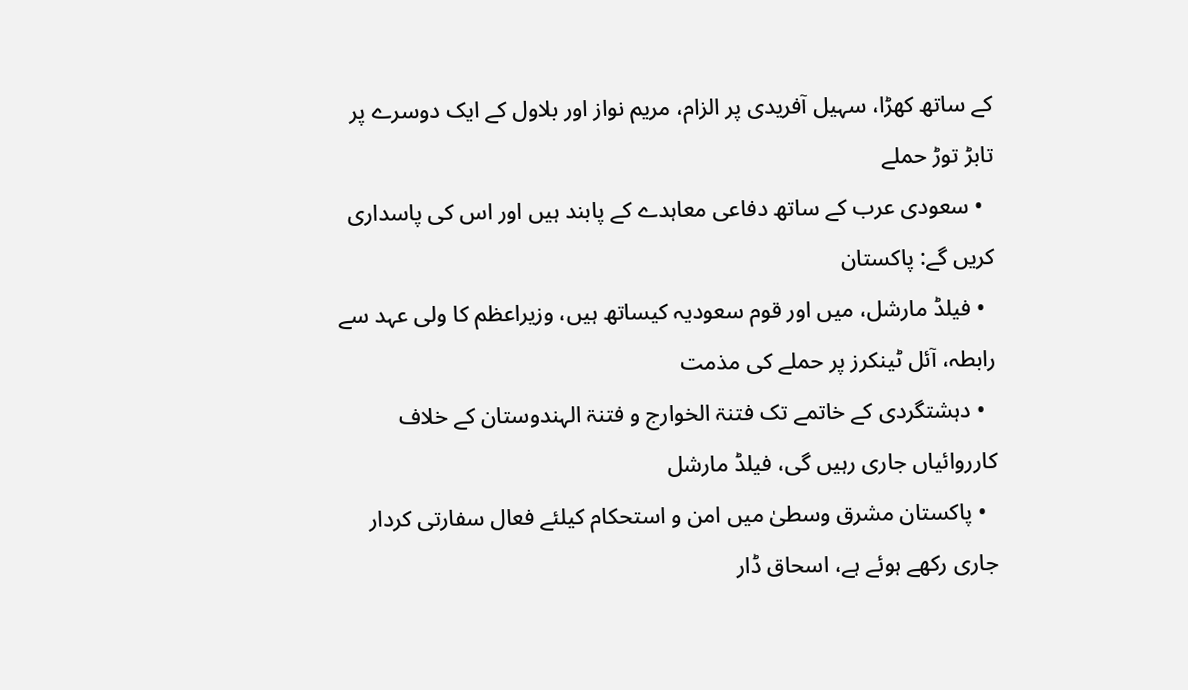کے ساتھ کھڑا، سہیل آفریدی پر الزام، مریم نواز اور بلاول کے ایک دوسرے پر تابڑ توڑ حملے
  • سعودی عرب کے ساتھ دفاعی معاہدے کے پابند ہیں اور اس کی پاسداری کریں گے: پاکستان
  • فیلڈ مارشل، میں اور قوم سعودیہ کیساتھ ہیں، وزیراعظم کا ولی عہد سے رابطہ، آئل ٹینکرز پر حملے کی مذمت
  • دہشتگردی کے خاتمے تک فتنۃ الخوارج و فتنۃ الہندوستان کے خلاف کارروائیاں جاری رہیں گی، فیلڈ مارشل
  • پاکستان مشرق وسطیٰ میں امن و استحکام کیلئے فعال سفارتی کردار جاری رکھے ہوئے ہے، اسحاق ڈار